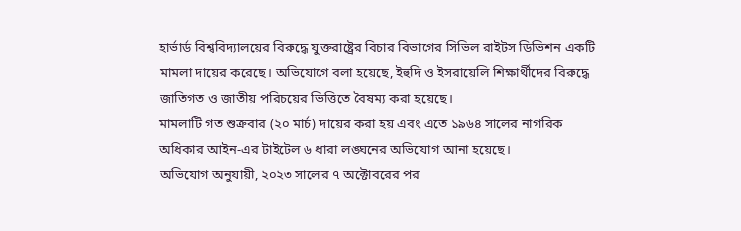হার্ভার্ড বিশ্ববিদ্যালয়ের বিরুদ্ধে যুক্তরাষ্ট্রের বিচার বিভাগের সিভিল রাইটস ডিভিশন একটি মামলা দায়ের করেছে। অভিযোগে বলা হয়েছে, ইহুদি ও ইসরায়েলি শিক্ষার্থীদের বিরুদ্ধে জাতিগত ও জাতীয় পরিচয়ের ভিত্তিতে বৈষম্য করা হয়েছে।
মামলাটি গত শুক্রবার (২০ মার্চ) দায়ের করা হয় এবং এতে ১৯৬৪ সালের নাগরিক অধিকার আইন-এর টাইটেল ৬ ধারা লঙ্ঘনের অভিযোগ আনা হয়েছে।
অভিযোগ অনুযায়ী, ২০২৩ সালের ৭ অক্টোবরের পর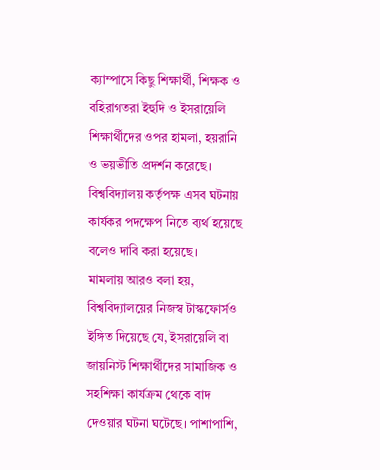ক্যাম্পাসে কিছু শিক্ষার্থী, শিক্ষক ও বহিরাগতরা ইহুদি ও ইসরায়েলি শিক্ষার্থীদের ওপর হামলা, হয়রানি ও ভয়ভীতি প্রদর্শন করেছে। বিশ্ববিদ্যালয় কর্তৃপক্ষ এসব ঘটনায় কার্যকর পদক্ষেপ নিতে ব্যর্থ হয়েছে বলেও দাবি করা হয়েছে।
মামলায় আরও বলা হয়, বিশ্ববিদ্যালয়ের নিজস্ব টাস্কফোর্সও ইঙ্গিত দিয়েছে যে, ইসরায়েলি বা জায়নিস্ট শিক্ষার্থীদের সামাজিক ও সহশিক্ষা কার্যক্রম থেকে বাদ দেওয়ার ঘটনা ঘটেছে। পাশাপাশি,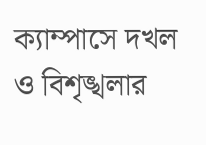ক্যাম্পাসে দখল ও বিশৃঙ্খলার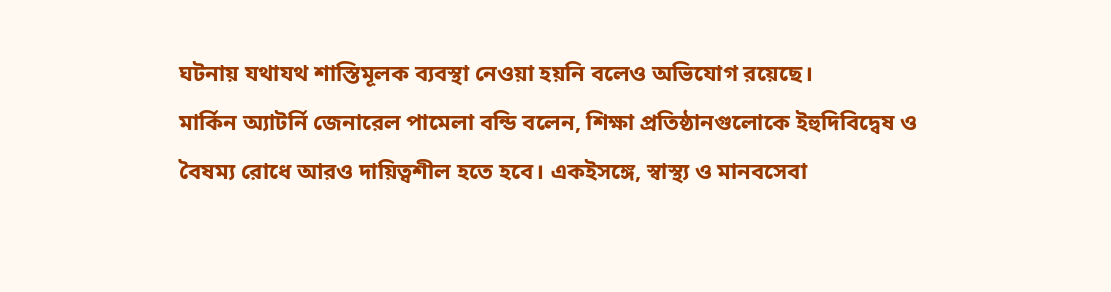ঘটনায় যথাযথ শাস্তিমূলক ব্যবস্থা নেওয়া হয়নি বলেও অভিযোগ রয়েছে।
মার্কিন অ্যাটর্নি জেনারেল পামেলা বন্ডি বলেন, শিক্ষা প্রতিষ্ঠানগুলোকে ইহুদিবিদ্বেষ ও বৈষম্য রোধে আরও দায়িত্বশীল হতে হবে। একইসঙ্গে, স্বাস্থ্য ও মানবসেবা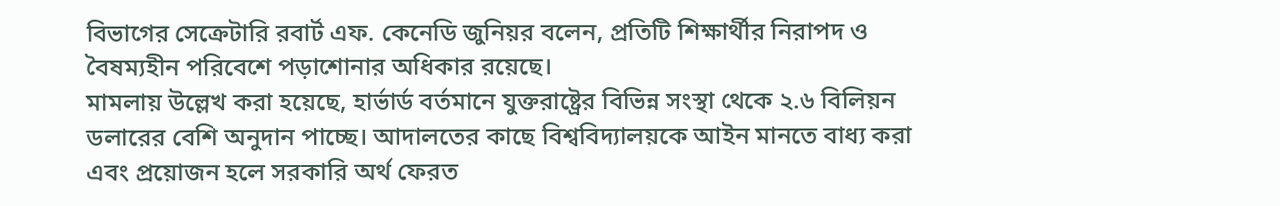বিভাগের সেক্রেটারি রবার্ট এফ. কেনেডি জুনিয়র বলেন, প্রতিটি শিক্ষার্থীর নিরাপদ ও বৈষম্যহীন পরিবেশে পড়াশোনার অধিকার রয়েছে।
মামলায় উল্লেখ করা হয়েছে, হার্ভার্ড বর্তমানে যুক্তরাষ্ট্রের বিভিন্ন সংস্থা থেকে ২.৬ বিলিয়ন ডলারের বেশি অনুদান পাচ্ছে। আদালতের কাছে বিশ্ববিদ্যালয়কে আইন মানতে বাধ্য করা এবং প্রয়োজন হলে সরকারি অর্থ ফেরত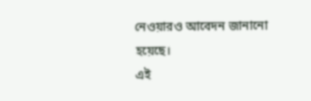নেওয়ারও আবেদন জানানো হয়েছে।
এই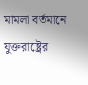মামলা বর্তমানে যুক্তরাষ্ট্রের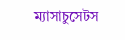ম্যাসাচুসেটস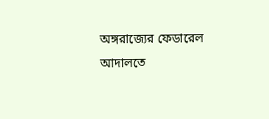অঙ্গরাজ্যের ফেডারেল আদালতে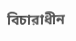বিচারাধীন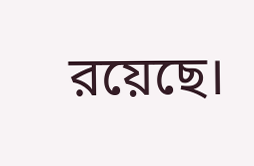রয়েছে।